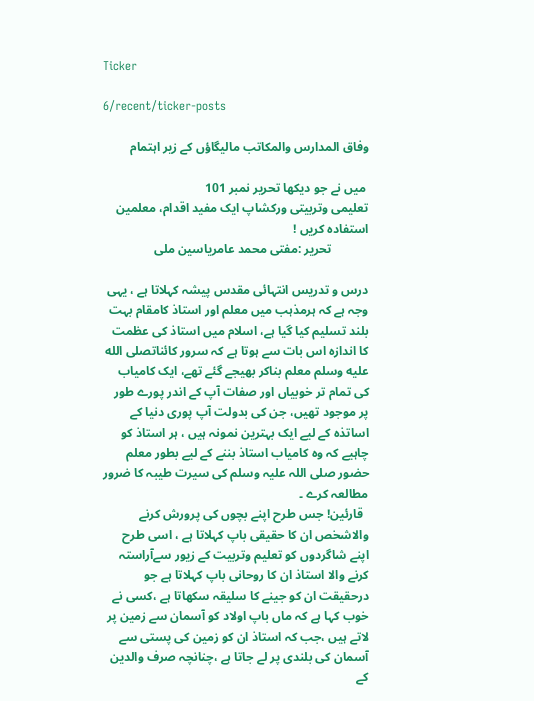Ticker

6/recent/ticker-posts

وفاق المدارس والمکاتب مالیگاؤں کے زیر اہتمام

 میں نے جو دیکھا تحریر نمبر 101
تعلیمی وتربیتی ورکشاپ ایک مفید اقدام، معلمین استفادہ کریں !
            تحریر :مفتی محمد عامریاسین ملی

درس و تدریس انتہائی مقدس پیشہ کہلاتا ہے ، یہی وجہ ہے کہ ہرمذہب میں معلم اور استاذ کامقام بہت بلند تسلیم کیا گیا ہے، اسلام میں استاذ کی عظمت کا اندازہ اس بات سے ہوتا ہے کہ سرور کائناتصلى الله عليه وسلم معلم بناکر بھیجے گئے تھے، ایک کامیاب کی تمام تر خوبیاں اور صفات آپ کے اندر پورے طور پر موجود تھیں، جن کی بدولت آپ پوری دنیا کے اساتذہ کے لیے ایک بہترین نمونہ ہیں ، ہر استاذ کو چاہیے کہ وہ کامیاب استاذ بننے کے لیے بطور معلم حضور صلی اللہ علیہ وسلم کی سیرت طیبہ کا ضرور مطالعہ کرے ۔
  قارئین! جس طرح اپنے بچوں کی پرورش کرنے والاشخص ان کا حقیقی باپ کہلاتا ہے ، اسی طرح اپنے شاگردوں کو تعلیم وتربیت کے زیور سےآراستہ کرنے والا استاذ ان کا روحانی باپ کہلاتا ہے جو درحقیقت ان کو جینے کا سلیقہ سکھاتا ہے ،کسی نے خوب کہا ہے کہ ماں باپ اولاد کو آسمان سے زمین پر لاتے ہیں ،جب کہ استاذ ان کو زمین کی پستی سے آسمان کی بلندی پر لے جاتا ہے ،چنانچہ صرف والدین کے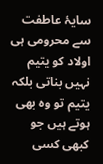سایۂ عاطفت سے محرومی ہی اولاد کو یتیم نہیں بناتی بلکہ یتیم تو وہ بھی ہوتے ہیں جو کبھی کسی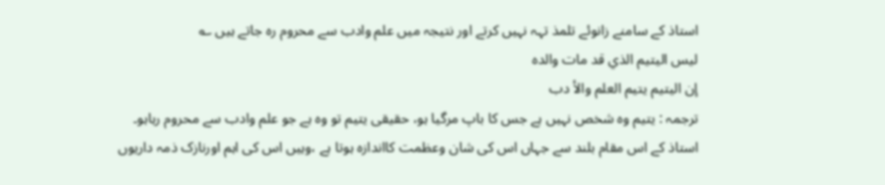استاذ کے سامنے زانوئے تلمذ تہہ نہیں کرتے اور نتیجہ میں علم وادب سے محروم رہ جاتے ہیں ؎
ليس اليتيم الذي قد مات والدہ
إن اليتيم يتيم العلم والأ دب
ترجمہ : یتیم وہ شخص نہیں ہے جس کا باپ مرگیا ہو، حقیقی یتیم تو وہ ہے جو علم وادب سے محروم رہاہو۔
استاذ کے اس مقام بلند سے جہاں اس کی شان وعظمت کااندازہ ہوتا ہے ،وہیں اس کی اہم اورنازک ذمہ داریوں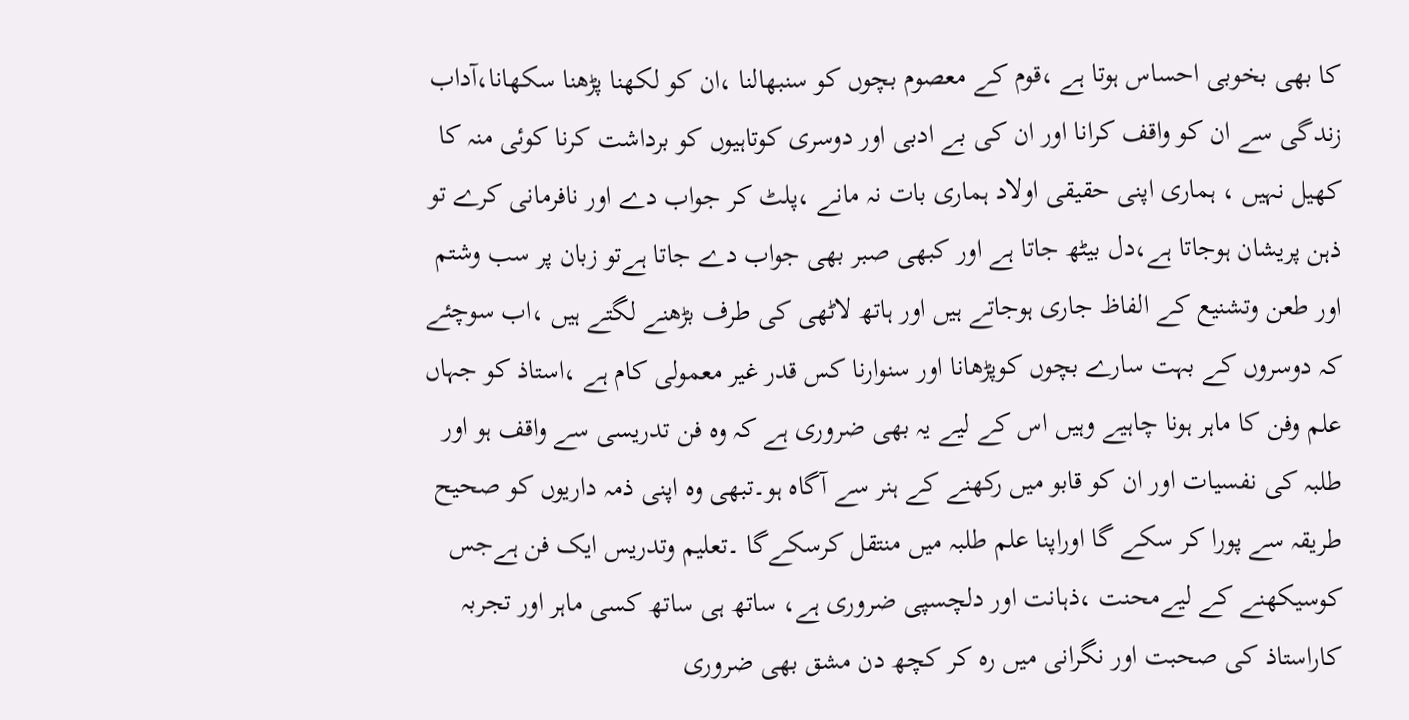کا بھی بخوبی احساس ہوتا ہے ،قوم کے معصوم بچوں کو سنبھالنا ،ان کو لکھنا پڑھنا سکھانا،آداب زندگی سے ان کو واقف کرانا اور ان کی بے ادبی اور دوسری کوتاہیوں کو برداشت کرنا کوئی منہ کا کھیل نہیں ، ہماری اپنی حقیقی اولاد ہماری بات نہ مانے ،پلٹ کر جواب دے اور نافرمانی کرے تو ذہن پریشان ہوجاتا ہے،دل بیٹھ جاتا ہے اور کبھی صبر بھی جواب دے جاتا ہےتو زبان پر سب وشتم اور طعن وتشنیع کے الفاظ جاری ہوجاتے ہیں اور ہاتھ لاٹھی کی طرف بڑھنے لگتے ہیں ،اب سوچئے کہ دوسروں کے بہت سارے بچوں کوپڑھانا اور سنوارنا کس قدر غیر معمولی کام ہے ،استاذ کو جہاں علم وفن کا ماہر ہونا چاہیے وہیں اس کے لیے یہ بھی ضروری ہے کہ وہ فن تدریسی سے واقف ہو اور طلبہ کی نفسیات اور ان کو قابو میں رکھنے کے ہنر سے آگاہ ہو۔تبھی وہ اپنی ذمہ داریوں کو صحیح طریقہ سے پورا کر سکے گا اوراپنا علم طلبہ میں منتقل کرسکےگا ۔تعلیم وتدریس ایک فن ہےجس کوسیکھنے کے لیےمحنت ،ذہانت اور دلچسپی ضروری ہے، ساتھ ہی ساتھ کسی ماہر اور تجربہ کاراستاذ کی صحبت اور نگرانی میں رہ کر کچھ دن مشق بھی ضروری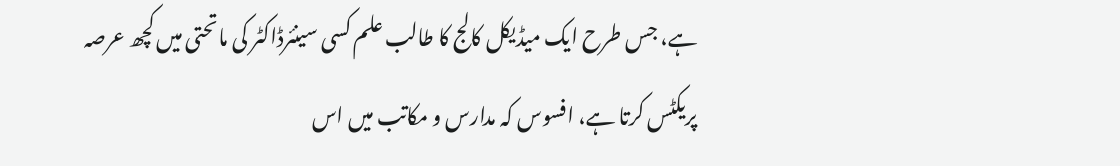ہے، جس طرح ایک میڈیکل کالج کا طالب علم کسی سینئرڈاکٹر کی ماتحتی میں کچھ عرصہ پریکٹس کرتا ہے، افسوس کہ مدارس و مکاتب میں اس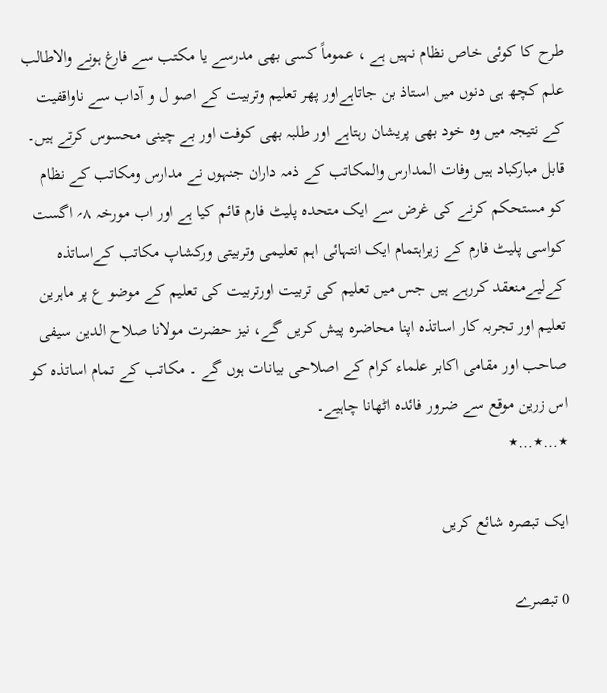طرح کا کوئی خاص نظام نہیں ہے ، عموماً کسی بھی مدرسے یا مکتب سے فارغ ہونے والاطالب علم کچھ ہی دنوں میں استاذ بن جاتاہےاور پھر تعلیم وتربیت کے اصو ل و آداب سے ناواقفیت کے نتیجہ میں وہ خود بھی پریشان رہتاہے اور طلبہ بھی کوفت اور بے چینی محسوس کرتے ہیں۔
قابل مبارکباد ہیں وفات المدارس والمکاتب کے ذمہ داران جنہوں نے مدارس ومکاتب کے نظام کو مستحکم کرنے کی غرض سے ایک متحدہ پلیٹ فارم قائم کیا ہے اور اب مورخہ ۸؍ اگست کواسی پلیٹ فارم کے زیراہتمام ایک انتہائی اہم تعلیمی وتربیتی ورکشاپ مکاتب کےاساتذہ کےلیےمنعقد کررہے ہیں جس میں تعلیم کی تربیت اورتربیت کی تعلیم کے موضو ع پر ماہرین تعلیم اور تجربہ کار اساتذہ اپنا محاضرہ پیش کریں گے، نیز حضرت مولانا صلاح الدین سیفی صاحب اور مقامی اکابر علماء کرام کے اصلاحی بیانات ہوں گے ۔ مکاتب کے تمام اساتذہ کو اس زرین موقع سے ضرور فائدہ اٹھانا چاہیے۔
٭…٭…٭

ایک تبصرہ شائع کریں

0 تبصرے